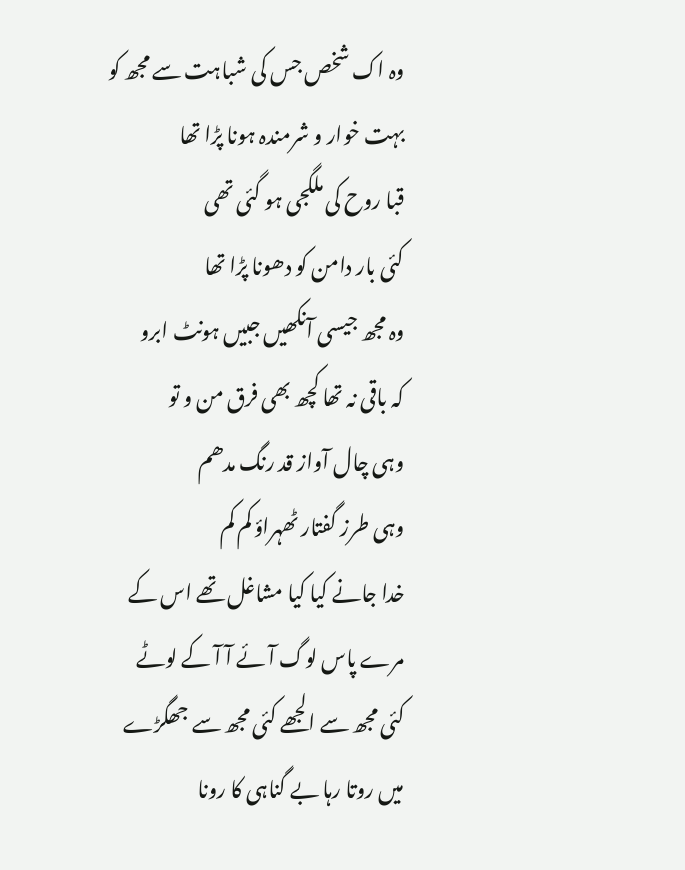وہ اک شخص جس کی شباہت سے مجھ کو
بہت خوار و شرمندہ ہونا پڑا تھا
قبا روح کی ملگجی ہو گئی تھی
کئی بار دامن کو دھونا پڑا تھا
وہ مجھ جیسی آنکھیں جبیں ہونٹ ابرو
کہ باقی نہ تھا کچھ بھی فرق من و تو
وہی چال آواز قد رنگ مدھم
وہی طرز گفتار ٹھہراؤ کم کم
خدا جانے کیا کیا مشاغل تھے اس کے
مرے پاس لوگ آئے آ آ کے لوٹے
کئی مجھ سے الجھے کئی مجھ سے جھگڑے
میں روتا رہا بے گناہی کا رونا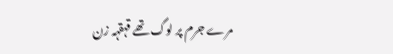مرے جرم پر لوگ تھے قہقہہ زن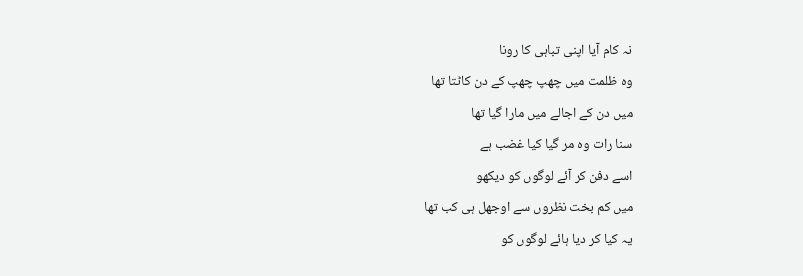نہ کام آیا اپنی تباہی کا رونا
وہ ظلمت میں چھپ چھپ کے دن کاٹتا تھا
میں دن کے اجالے میں مارا گیا تھا
سنا رات وہ مر گیا کیا غضب ہے
اسے دفن کر آئے لوگوں کو دیکھو
میں کم بخت نظروں سے اوجھل ہی کب تھا
یہ کیا کر دیا ہائے لوگوں کو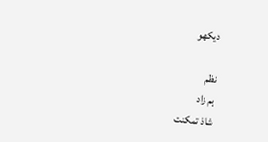دیکھو

نظم
ہم زاد
شاذ تمکنت